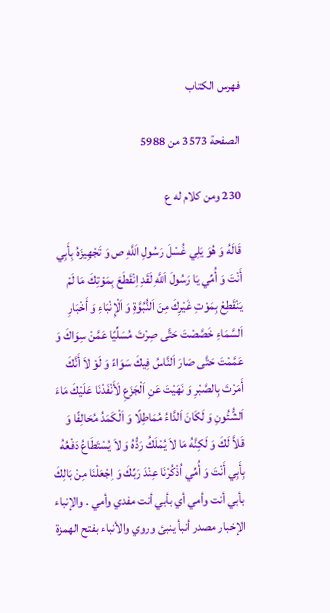فهرس الكتاب

الصفحة 3573 من 5988

230 ومن كلام له ع

قَالَهُ وَ هُوَ يَلِي غُسْلَ رَسُولِ اَللَّهِ ص وَ تَجْهِيزَهُ بِأَبِي أَنْتَ وَ أُمِّي يَا رَسُولَ اَللَّهِ لَقَدِ اِنْقَطَعَ بِمَوْتِكَ مَا لَمْ يَنْقَطِعْ بِمَوْتِ غَيْرِكَ مِنَ اَلنُّبُوَّةِ وَ اَلْإِنْبَاءِ وَ أَخْبَارِ اَلسَّمَاءِ خَصَّصْتَ حَتَّى صِرْتَ مُسَلِّيًا عَمَّنْ سِوَاكَ وَ عَمَّمْتَ حَتَّى صَارَ اَلنَّاسُ فِيكَ سَوَاءً وَ لَوْ لاَ أَنَّكَ أَمَرْتَ بِالصَّبْرِ وَ نَهَيْتَ عَنِ اَلْجَزَعِ لَأَنْفَدْنَا عَلَيْكَ مَاءَ اَلشُّئُونِ وَ لَكَانَ اَلدَّاءُ مُمَاطِلًا وَ اَلْكَمَدُ مُحَالِفًا وَ قَلاَّ لَكَ وَ لَكِنَّهُ مَا لاَ يُمْلَكُ رَدُّهُ وَ لاَ يُسْتَطَاعُ دَفْعُهُ بِأَبِي أَنْتَ وَ أُمِّي اُذْكُرْنَا عِنْدَ رَبِّكَ وَ اِجْعَلْنَا مِنْ بَالِكَ بأبي أنت وأمي أي بأبي أنت مفدي وأمي . والإنباء الإخبار مصدر أنبأ ينبئ وروي والأنباء بفتح الهمزة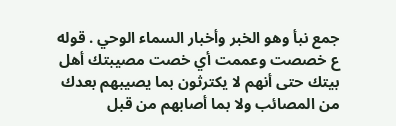جمع نبأ وهو الخبر وأخبار السماء الوحي . قوله ع خصصت وعممت أي خصت مصيبتك أهل بيتك حتى أنهم لا يكترثون بما يصيبهم بعدك من المصائب ولا بما أصابهم من قبل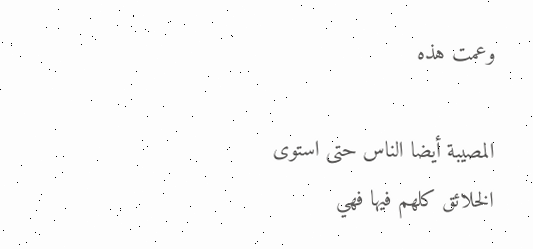وعمت هذه

المصيبة أيضا الناس حتى استوى الخلائق كلهم فيها فهي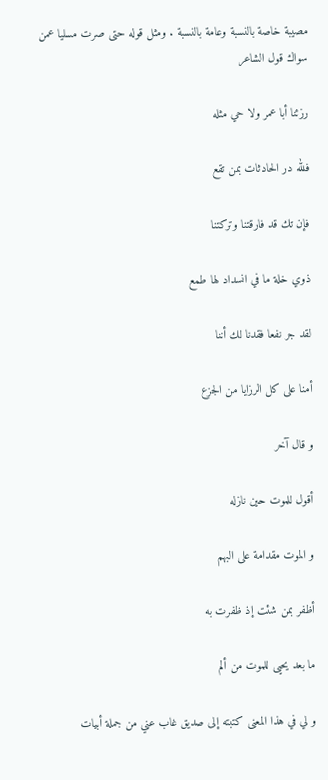مصيبة خاصة بالنسبة وعامة بالنسبة . ومثل قوله حتى صرت مسليا عمن سواك قول الشاعر

رزئنا أبا عمر ولا حي مثله

فلله در الحادثات بمن تقع

فإن تك قد فارقتنا وتركتنا

ذوي خلة ما في انسداد لها طمع

لقد جر نفعا فقدنا لك أننا

أمنا على كل الرزايا من الجزع

و قال آخر

أقول للموت حين نازله

و الموت مقدامة على البهم

أظفر بمن شئت إذ ظفرت به

ما بعد يحيى للموت من ألم

و لي في هذا المعنى كتبته إلى صديق غاب عني من جملة أبيات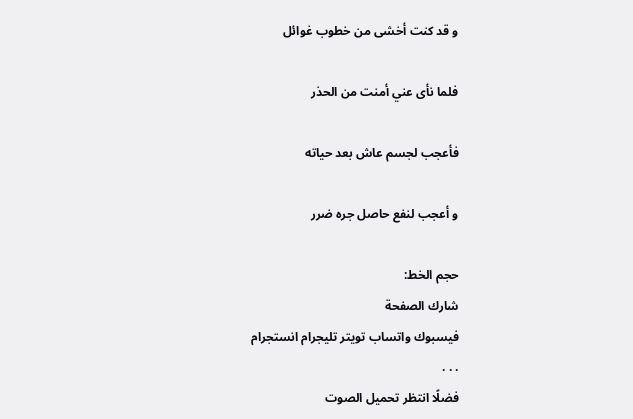و قد كنت أخشى من خطوب غوائل

فلما نأى عني أمنت من الحذر

فأعجب لجسم عاش بعد حياته

و أعجب لنفع حاصل جره ضرر

حجم الخط:
شارك الصفحة
فيسبوك واتساب تويتر تليجرام انستجرام
. . .
فضلًا انتظر تحميل الصوت